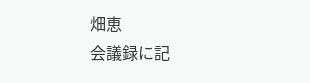畑恵
会議録に記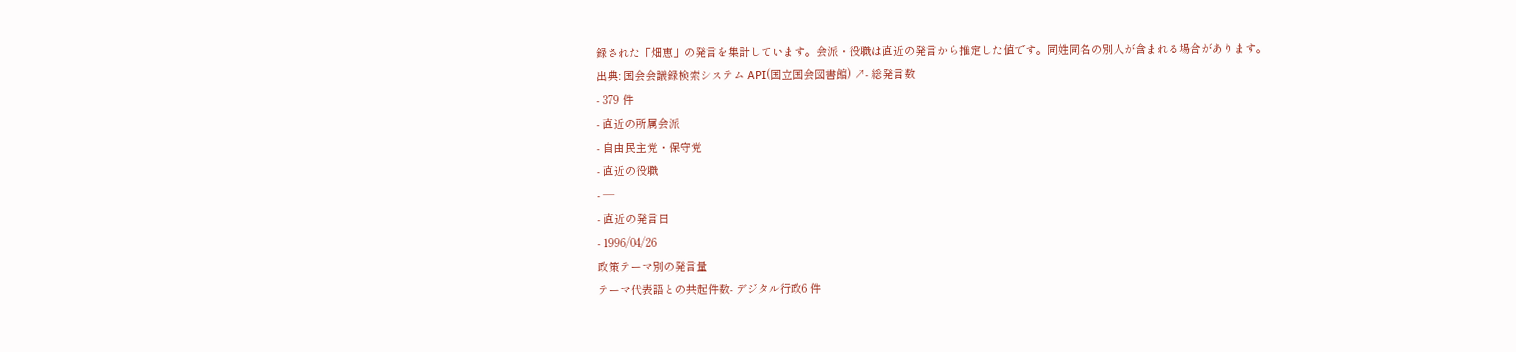録された「畑恵」の発言を集計しています。会派・役職は直近の発言から推定した値です。同姓同名の別人が含まれる場合があります。
出典: 国会会議録検索システム API(国立国会図書館) ↗- 総発言数
- 379 件
- 直近の所属会派
- 自由民主党・保守党
- 直近の役職
- —
- 直近の発言日
- 1996/04/26
政策テーマ別の発言量
テーマ代表語との共起件数- デジタル行政6 件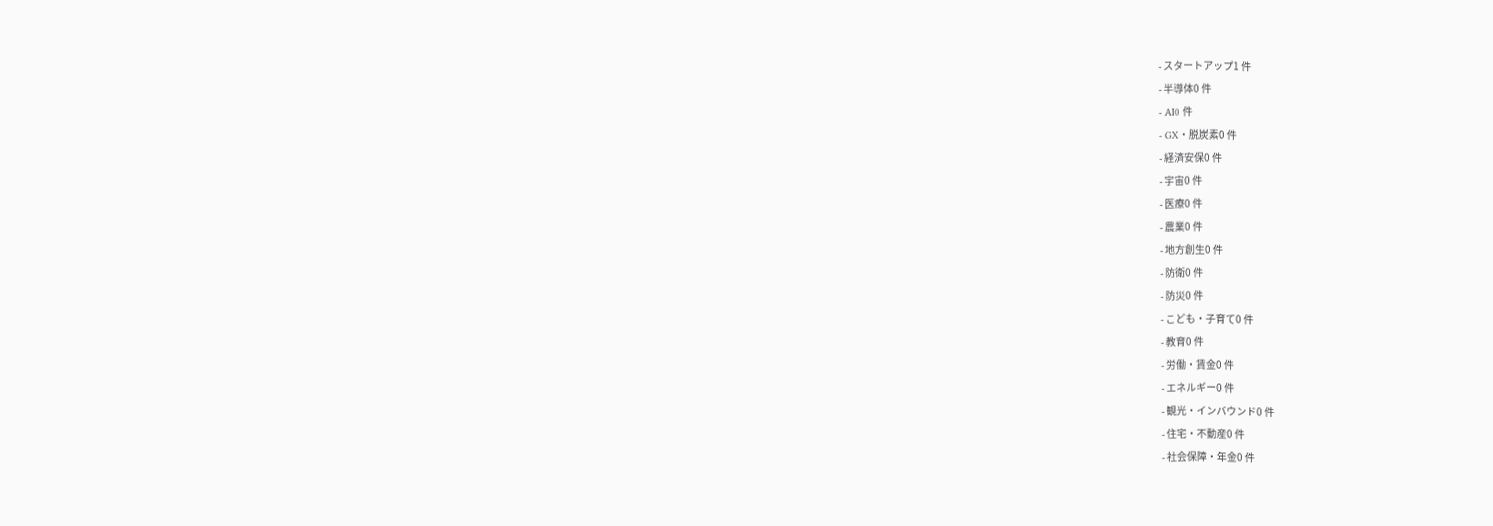- スタートアップ1 件
- 半導体0 件
- AI0 件
- GX・脱炭素0 件
- 経済安保0 件
- 宇宙0 件
- 医療0 件
- 農業0 件
- 地方創生0 件
- 防衛0 件
- 防災0 件
- こども・子育て0 件
- 教育0 件
- 労働・賃金0 件
- エネルギー0 件
- 観光・インバウンド0 件
- 住宅・不動産0 件
- 社会保障・年金0 件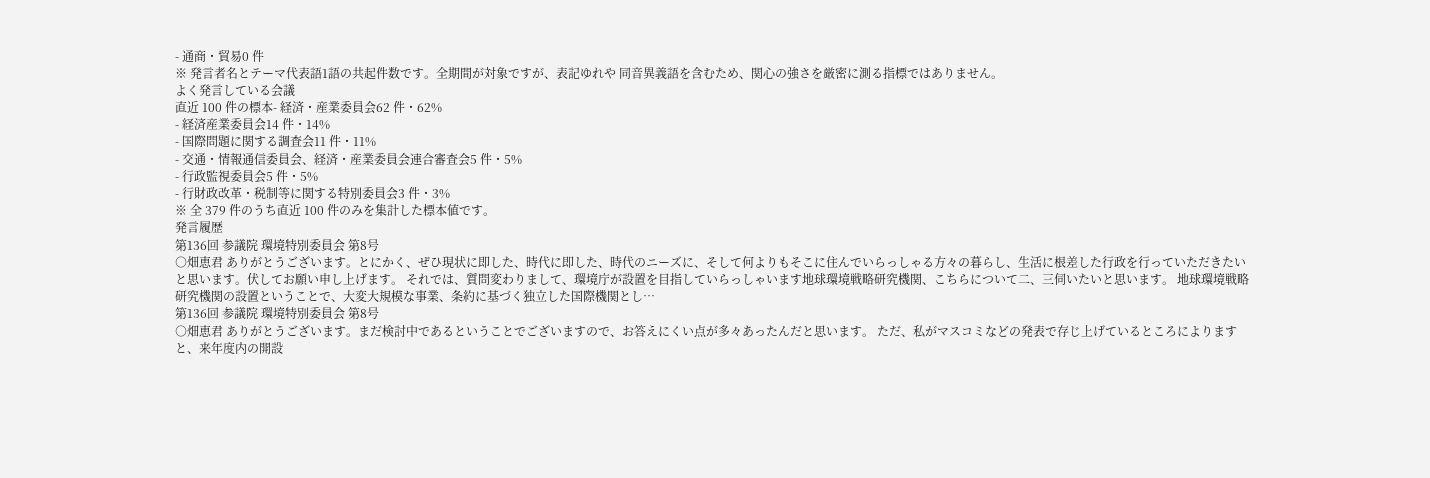- 通商・貿易0 件
※ 発言者名とテーマ代表語1語の共起件数です。全期間が対象ですが、表記ゆれや 同音異義語を含むため、関心の強さを厳密に測る指標ではありません。
よく発言している会議
直近 100 件の標本- 経済・産業委員会62 件・62%
- 経済産業委員会14 件・14%
- 国際問題に関する調査会11 件・11%
- 交通・情報通信委員会、経済・産業委員会連合審査会5 件・5%
- 行政監視委員会5 件・5%
- 行財政改革・税制等に関する特別委員会3 件・3%
※ 全 379 件のうち直近 100 件のみを集計した標本値です。
発言履歴
第136回 参議院 環境特別委員会 第8号
○畑恵君 ありがとうございます。とにかく、ぜひ現状に即した、時代に即した、時代のニーズに、そして何よりもそこに住んでいらっしゃる方々の暮らし、生活に根差した行政を行っていただきたいと思います。伏してお願い申し上げます。 それでは、質問変わりまして、環境庁が設置を目指していらっしゃいます地球環境戦略研究機関、こちらについて二、三伺いたいと思います。 地球環境戦略研究機関の設置ということで、大変大規模な事業、条約に基づく独立した国際機関とし…
第136回 参議院 環境特別委員会 第8号
○畑恵君 ありがとうございます。まだ検討中であるということでございますので、お答えにくい点が多々あったんだと思います。 ただ、私がマスコミなどの発表で存じ上げているところによりますと、来年度内の開設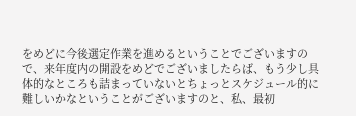をめどに今後選定作業を進めるということでございますので、来年度内の開設をめどでございましたらば、もう少し具体的なところも詰まっていないとちょっとスケジュール的に難しいかなということがございますのと、私、最初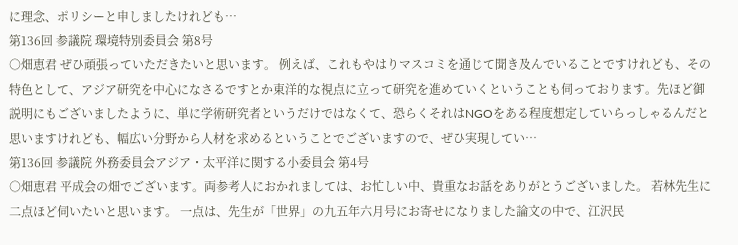に理念、ポリシーと申しましたけれども…
第136回 参議院 環境特別委員会 第8号
○畑恵君 ぜひ頑張っていただきたいと思います。 例えば、これもやはりマスコミを通じて聞き及んでいることですけれども、その特色として、アジア研究を中心になさるですとか東洋的な視点に立って研究を進めていくということも伺っております。先ほど御説明にもございましたように、単に学術研究者というだけではなくて、恐らくそれはNGOをある程度想定していらっしゃるんだと思いますけれども、幅広い分野から人材を求めるということでございますので、ぜひ実現してい…
第136回 参議院 外務委員会アジア・太平洋に関する小委員会 第4号
○畑恵君 平成会の畑でございます。両参考人におかれましては、お忙しい中、貴重なお話をありがとうございました。 若林先生に二点ほど伺いたいと思います。 一点は、先生が「世界」の九五年六月号にお寄せになりました論文の中で、江沢民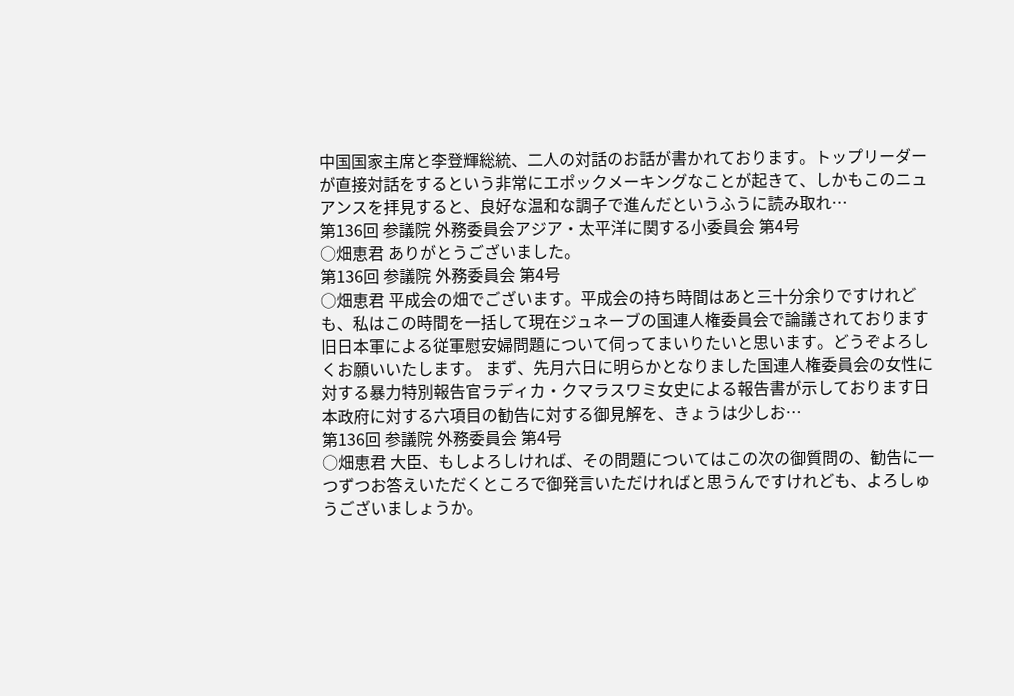中国国家主席と李登輝総統、二人の対話のお話が書かれております。トップリーダーが直接対話をするという非常にエポックメーキングなことが起きて、しかもこのニュアンスを拝見すると、良好な温和な調子で進んだというふうに読み取れ…
第136回 参議院 外務委員会アジア・太平洋に関する小委員会 第4号
○畑恵君 ありがとうございました。
第136回 参議院 外務委員会 第4号
○畑恵君 平成会の畑でございます。平成会の持ち時間はあと三十分余りですけれども、私はこの時間を一括して現在ジュネーブの国連人権委員会で論議されております旧日本軍による従軍慰安婦問題について伺ってまいりたいと思います。どうぞよろしくお願いいたします。 まず、先月六日に明らかとなりました国連人権委員会の女性に対する暴力特別報告官ラディカ・クマラスワミ女史による報告書が示しております日本政府に対する六項目の勧告に対する御見解を、きょうは少しお…
第136回 参議院 外務委員会 第4号
○畑恵君 大臣、もしよろしければ、その問題についてはこの次の御質問の、勧告に一つずつお答えいただくところで御発言いただければと思うんですけれども、よろしゅうございましょうか。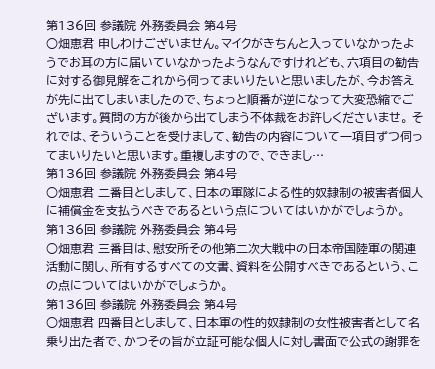第136回 参議院 外務委員会 第4号
○畑恵君 申しわけございません。マイクがきちんと入っていなかったようでお耳の方に届いていなかったようなんですけれども、六項目の勧告に対する御見解をこれから伺ってまいりたいと思いましたが、今お答えが先に出てしまいましたので、ちょっと順番が逆になって大変恐縮でございます。質問の方が後から出てしまう不体裁をお許しくださいませ。 それでは、そういうことを受けまして、勧告の内容について一項目ずつ伺ってまいりたいと思います。重複しますので、できまし…
第136回 参議院 外務委員会 第4号
○畑恵君 二番目としまして、日本の軍隊による性的奴隷制の被害者個人に補償金を支払うべきであるという点についてはいかがでしょうか。
第136回 参議院 外務委員会 第4号
○畑恵君 三番目は、慰安所その他第二次大戦中の日本帝国陸軍の関連活動に関し、所有するすべての文書、資料を公開すべきであるという、この点についてはいかがでしょうか。
第136回 参議院 外務委員会 第4号
○畑恵君 四番目としまして、日本軍の性的奴隷制の女性被害者として名乗り出た者で、かつその旨が立証可能な個人に対し書面で公式の謝罪を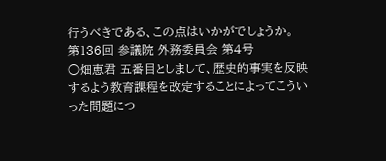行うべきである、この点はいかがでしょうか。
第136回 参議院 外務委員会 第4号
○畑恵君 五番目としまして、歴史的事実を反映するよう教育課程を改定することによってこういった問題につ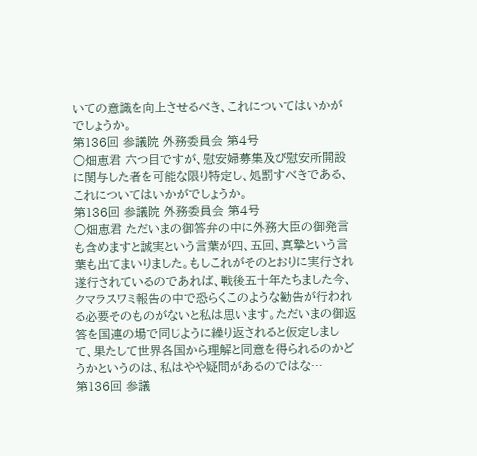いての意識を向上させるべき、これについてはいかがでしょうか。
第136回 参議院 外務委員会 第4号
○畑恵君 六つ目ですが、慰安婦募集及び慰安所開設に関与した者を可能な限り特定し、処罰すべきである、これについてはいかがでしょうか。
第136回 参議院 外務委員会 第4号
○畑恵君 ただいまの御答弁の中に外務大臣の御発言も含めますと誠実という言葉が四、五回、真摯という言葉も出てまいりました。もしこれがそのとおりに実行され遂行されているのであれば、戦後五十年たちました今、クマラスワミ報告の中で恐らくこのような勧告が行われる必要そのものがないと私は思います。ただいまの御返答を国連の場で同じように繰り返されると仮定しまして、果たして世界各国から理解と同意を得られるのかどうかというのは、私はやや疑問があるのではな…
第136回 参議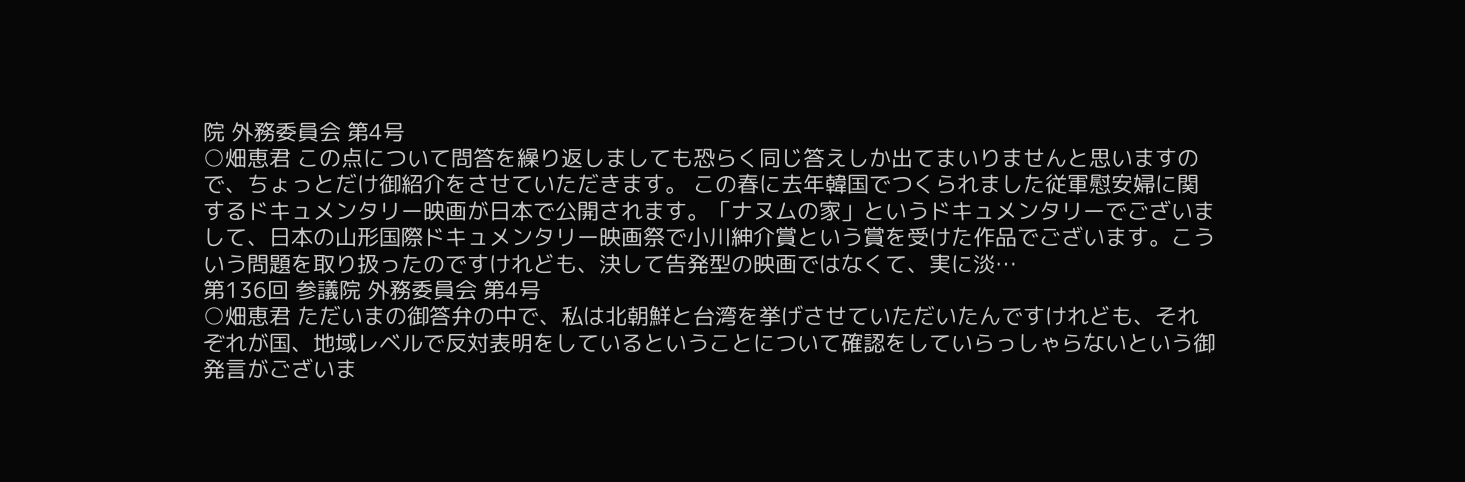院 外務委員会 第4号
○畑恵君 この点について問答を繰り返しましても恐らく同じ答えしか出てまいりませんと思いますので、ちょっとだけ御紹介をさせていただきます。 この春に去年韓国でつくられました従軍慰安婦に関するドキュメンタリー映画が日本で公開されます。「ナヌムの家」というドキュメンタリーでございまして、日本の山形国際ドキュメンタリー映画祭で小川紳介賞という賞を受けた作品でございます。こういう問題を取り扱ったのですけれども、決して告発型の映画ではなくて、実に淡…
第136回 参議院 外務委員会 第4号
○畑恵君 ただいまの御答弁の中で、私は北朝鮮と台湾を挙げさせていただいたんですけれども、それぞれが国、地域レベルで反対表明をしているということについて確認をしていらっしゃらないという御発言がございま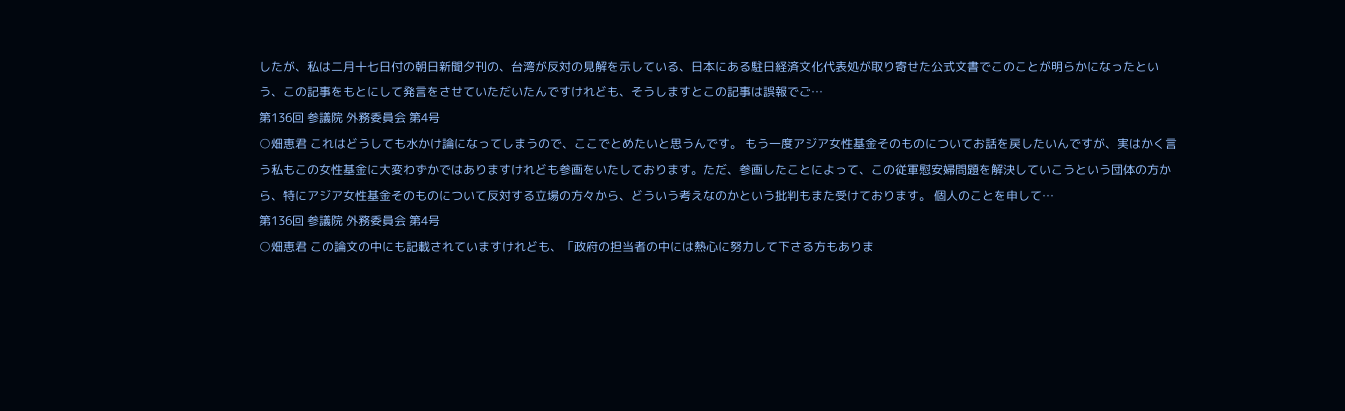したが、私は二月十七日付の朝日新聞夕刊の、台湾が反対の見解を示している、日本にある駐日経済文化代表処が取り寄せた公式文書でこのことが明らかになったという、この記事をもとにして発言をさせていただいたんですけれども、そうしますとこの記事は誤報でご…
第136回 参議院 外務委員会 第4号
○畑恵君 これはどうしても水かけ論になってしまうので、ここでとめたいと思うんです。 もう一度アジア女性基金そのものについてお話を戻したいんですが、実はかく言う私もこの女性基金に大変わずかではありますけれども参画をいたしております。ただ、参画したことによって、この従軍慰安婦問題を解決していこうという団体の方から、特にアジア女性基金そのものについて反対する立場の方々から、どういう考えなのかという批判もまた受けております。 個人のことを申して…
第136回 参議院 外務委員会 第4号
○畑恵君 この論文の中にも記載されていますけれども、「政府の担当者の中には熱心に努力して下さる方もありま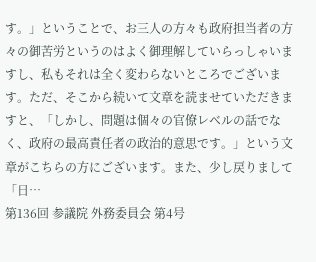す。」ということで、お三人の方々も政府担当者の方々の御苦労というのはよく御理解していらっしゃいますし、私もそれは全く変わらないところでございます。ただ、そこから続いて文章を読ませていただきますと、「しかし、問題は個々の官僚レベルの話でなく、政府の最高責任者の政治的意思です。」という文章がこちらの方にございます。また、少し戻りまして「日…
第136回 参議院 外務委員会 第4号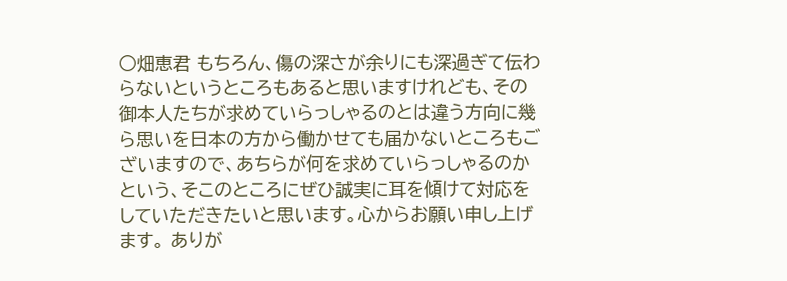○畑恵君 もちろん、傷の深さが余りにも深過ぎて伝わらないというところもあると思いますけれども、その御本人たちが求めていらっしゃるのとは違う方向に幾ら思いを日本の方から働かせても届かないところもございますので、あちらが何を求めていらっしゃるのかという、そこのところにぜひ誠実に耳を傾けて対応をしていただきたいと思います。心からお願い申し上げます。 ありが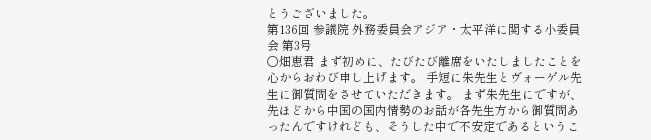とうございました。
第136回 参議院 外務委員会アジア・太平洋に関する小委員会 第3号
○畑恵君 まず初めに、たびたび離席をいたしましたことを心からおわび申し上げます。 手短に朱先生とヴォーゲル先生に御質問をさせていただきます。 まず朱先生にですが、先ほどから中国の国内情勢のお話が各先生方から御質問あったんですけれども、そうした中で不安定であるというこ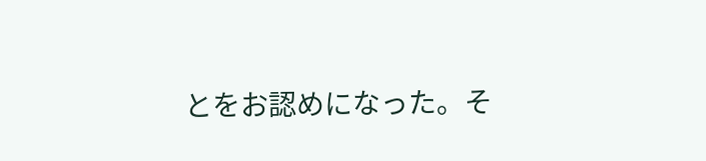とをお認めになった。そ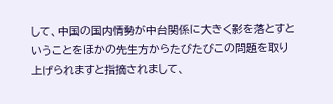して、中国の国内情勢が中台関係に大きく影を落とすということをほかの先生方からたびたびこの問題を取り上げられますと指摘されまして、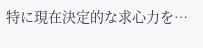特に現在決定的な求心力を…